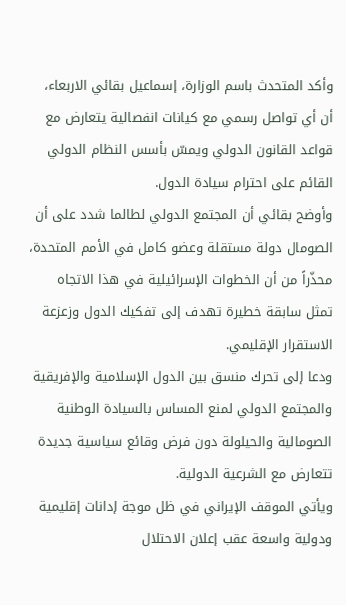وأكد المتحدث باسم الوزارة، إسماعيل بقائي الاربعاء، أن أي تواصل رسمي مع كيانات انفصالية يتعارض مع قواعد القانون الدولي ويمسّ بأسس النظام الدولي القائم على احترام سيادة الدول.
وأوضح بقائي أن المجتمع الدولي لطالما شدد على أن الصومال دولة مستقلة وعضو كامل في الأمم المتحدة، محذّراً من أن الخطوات الإسرائيلية في هذا الاتجاه تمثل سابقة خطيرة تهدف إلى تفكيك الدول وزعزعة الاستقرار الإقليمي.
ودعا إلى تحرك منسق بين الدول الإسلامية والإفريقية والمجتمع الدولي لمنع المساس بالسيادة الوطنية الصومالية والحيلولة دون فرض وقائع سياسية جديدة تتعارض مع الشرعية الدولية.
ويأتي الموقف الإيراني في ظل موجة إدانات إقليمية ودولية واسعة عقب إعلان الاحتلال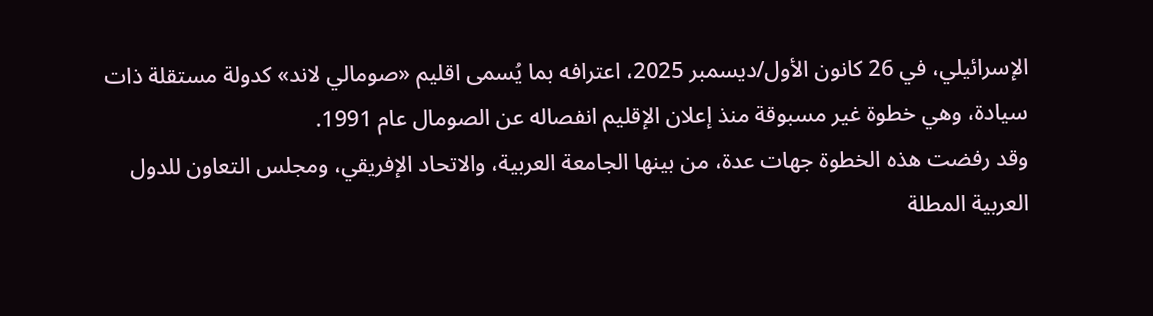الإسرائيلي، في 26 كانون الأول/ديسمبر 2025، اعترافه بما يُسمى اقليم «صومالي لاند» كدولة مستقلة ذات سيادة، وهي خطوة غير مسبوقة منذ إعلان الإقليم انفصاله عن الصومال عام 1991.
وقد رفضت هذه الخطوة جهات عدة، من بينها الجامعة العربية، والاتحاد الإفريقي، ومجلس التعاون للدول العربية المطلة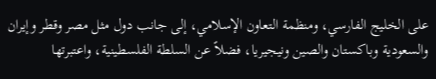على الخليج الفارسي، ومنظمة التعاون الإسلامي، إلى جانب دول مثل مصر وقطر وإيران والسعودية وباكستان والصين ونيجيريا، فضلاً عن السلطة الفلسطينية، واعتبرتها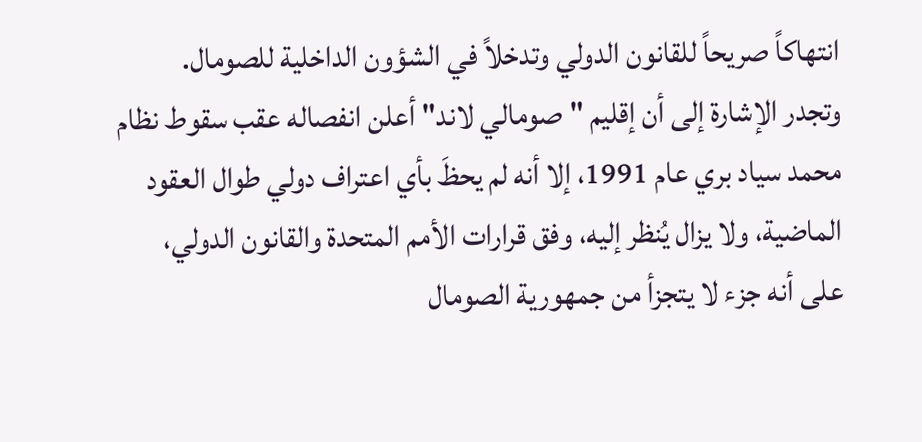انتهاكاً صريحاً للقانون الدولي وتدخلاً في الشؤون الداخلية للصومال.
وتجدر الإشارة إلى أن إقليم "صومالي لاند" أعلن انفصاله عقب سقوط نظام محمد سياد بري عام 1991، إلا أنه لم يحظَ بأي اعتراف دولي طوال العقود الماضية، ولا يزال يُنظر إليه، وفق قرارات الأمم المتحدة والقانون الدولي، على أنه جزء لا يتجزأ من جمهورية الصومال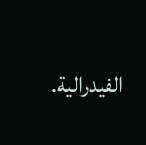الفيدرالية.